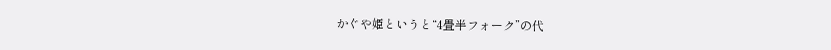かぐや姫というと“4畳半フォーク”の代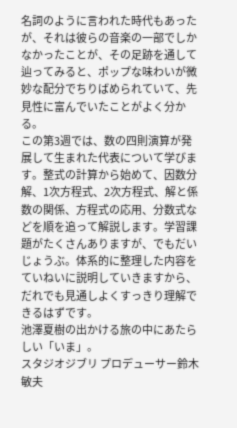名詞のように言われた時代もあったが、それは彼らの音楽の一部でしかなかったことが、その足跡を通して辿ってみると、ポップな味わいが微妙な配分でちりばめられていて、先見性に富んでいたことがよく分かる。
この第3週では、数の四則演算が発展して生まれた代表について学びます。整式の計算から始めて、因数分解、1次方程式、2次方程式、解と係数の関係、方程式の応用、分数式などを順を追って解説します。学習課題がたくさんありますが、でもだいじょうぶ。体系的に整理した内容をていねいに説明していきますから、だれでも見通しよくすっきり理解できるはずです。
池澤夏樹の出かける旅の中にあたらしい「いま」。
スタジオジブリ プロデューサー鈴木敏夫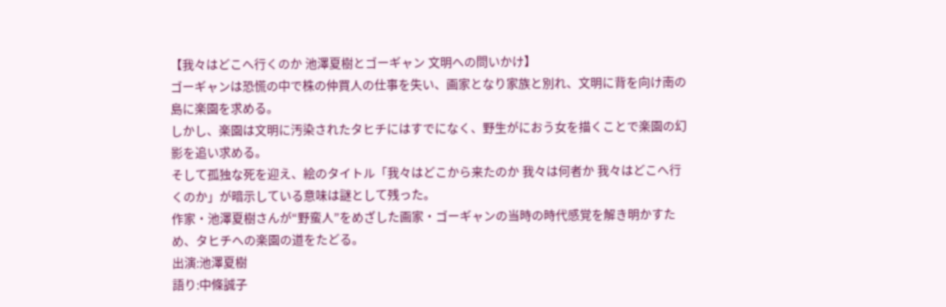【我々はどこへ行くのか 池澤夏樹とゴーギャン 文明への問いかけ】
ゴーギャンは恐慌の中で株の仲買人の仕事を失い、画家となり家族と別れ、文明に背を向け南の島に楽園を求める。
しかし、楽園は文明に汚染されたタヒチにはすでになく、野生がにおう女を描くことで楽園の幻影を追い求める。
そして孤独な死を迎え、絵のタイトル「我々はどこから来たのか 我々は何者か 我々はどこへ行くのか」が暗示している意味は謎として残った。
作家・池澤夏樹さんが“野蛮人”をめざした画家・ゴーギャンの当時の時代感覚を解き明かすため、タヒチへの楽園の道をたどる。
出演:池澤夏樹
語り:中條誠子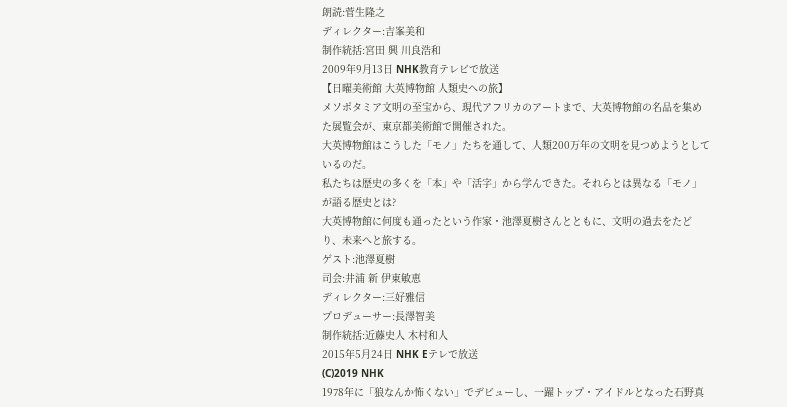朗読:菅生隆之
ディレクター:吉峯美和
制作統括:宮田 興 川良浩和
2009年9月13日 NHK教育テレビで放送
【日曜美術館 大英博物館 人類史への旅】
メソポタミア文明の至宝から、現代アフリカのアートまで、大英博物館の名品を集めた展覧会が、東京都美術館で開催された。
大英博物館はこうした「モノ」たちを通して、人類200万年の文明を見つめようとしているのだ。
私たちは歴史の多くを「本」や「活字」から学んできた。それらとは異なる「モノ」が語る歴史とは?
大英博物館に何度も通ったという作家・池澤夏樹さんとともに、文明の過去をたどり、未来へと旅する。
ゲスト:池澤夏樹
司会:井浦 新 伊東敏恵
ディレクター:三好雅信
プロデューサー:長澤智美
制作統括:近藤史人 木村和人
2015年5月24日 NHK Eテレで放送
(C)2019 NHK
1978年に「狼なんか怖くない」でデビューし、一躍トップ・アイドルとなった石野真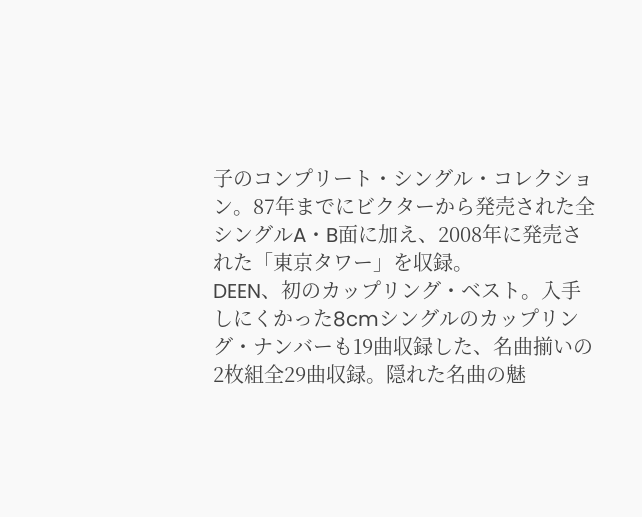子のコンプリート・シングル・コレクション。87年までにビクターから発売された全シングルA・B面に加え、2008年に発売された「東京タワー」を収録。
DEEN、初のカップリング・ベスト。入手しにくかった8cmシングルのカップリング・ナンバーも19曲収録した、名曲揃いの2枚組全29曲収録。隠れた名曲の魅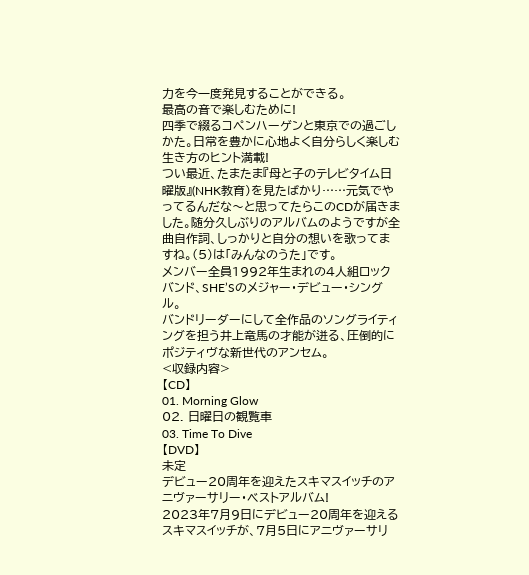力を今一度発見することができる。
最高の音で楽しむために!
四季で綴るコペンハーゲンと東京での過ごしかた。日常を豊かに心地よく自分らしく楽しむ生き方のヒント満載!
つい最近、たまたま『母と子のテレビタイム日曜版』(NHK教育)を見たばかり……元気でやってるんだな〜と思ってたらこのCDが届きました。随分久しぶりのアルバムのようですが全曲自作詞、しっかりと自分の想いを歌ってますね。(5)は「みんなのうた」です。
メンバー全員1992年生まれの4人組ロックバンド、SHE’Sのメジャー・デビュー・シングル。
バンドリーダーにして全作品のソングライティングを担う井上竜馬の才能が迸る、圧倒的にポジティヴな新世代のアンセム。
<収録内容>
【CD】
01. Morning Glow
02. 日曜日の観覧車
03. Time To Dive
【DVD】
未定
デビュー20周年を迎えたスキマスイッチのアニヴァーサリー・ベストアルバム!
2023年7月9日にデビュー20周年を迎えるスキマスイッチが、7月5日にアニヴァーサリ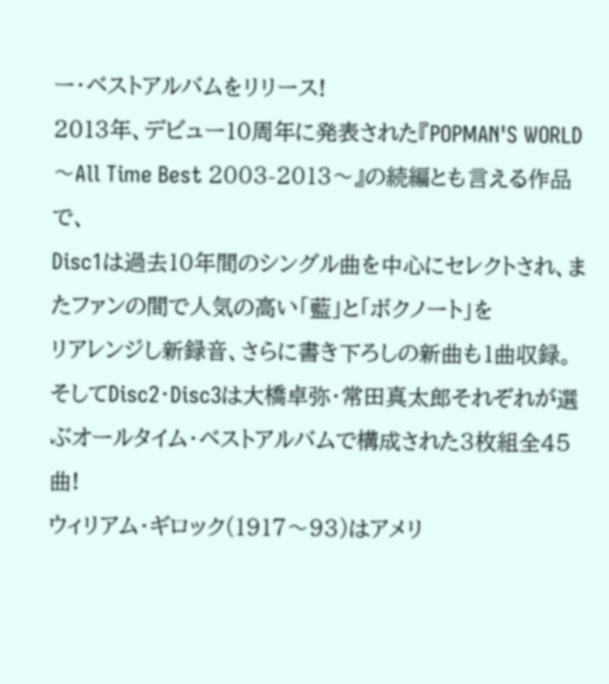ー・ベストアルバムをリリース!
2013年、デビュー10周年に発表された『POPMAN'S WORLD〜All Time Best 2003-2013〜』の続編とも言える作品で、
Disc1は過去10年間のシングル曲を中心にセレクトされ、またファンの間で人気の高い「藍」と「ボクノート」を
リアレンジし新録音、さらに書き下ろしの新曲も1曲収録。
そしてDisc2・Disc3は大橋卓弥・常田真太郎それぞれが選ぶオールタイム・ベストアルバムで構成された3枚組全45曲!
ウィリアム・ギロック(1917〜93)はアメリ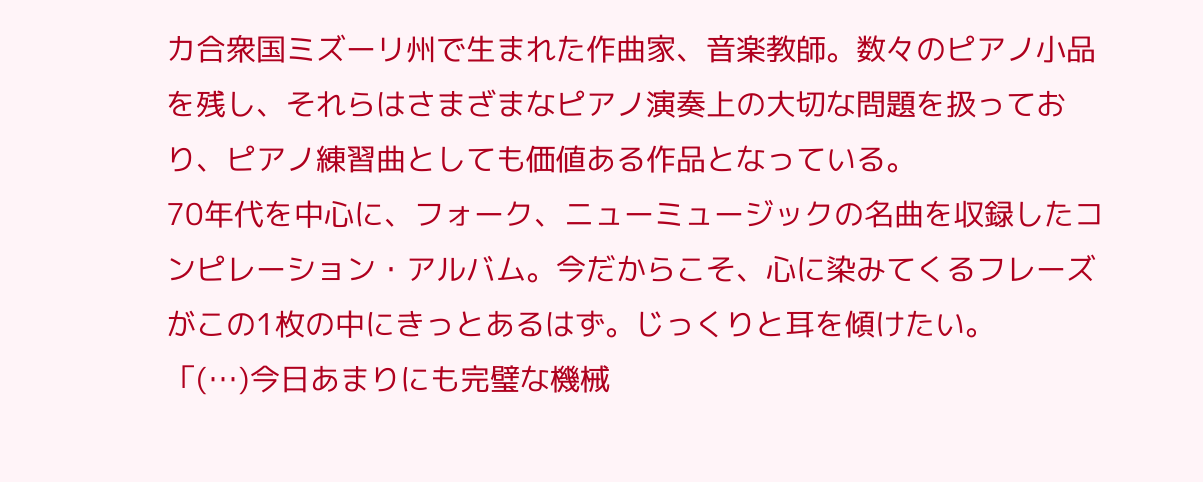カ合衆国ミズーリ州で生まれた作曲家、音楽教師。数々のピアノ小品を残し、それらはさまざまなピアノ演奏上の大切な問題を扱っており、ピアノ練習曲としても価値ある作品となっている。
70年代を中心に、フォーク、ニューミュージックの名曲を収録したコンピレーション・アルバム。今だからこそ、心に染みてくるフレーズがこの1枚の中にきっとあるはず。じっくりと耳を傾けたい。
「(…)今日あまりにも完璧な機械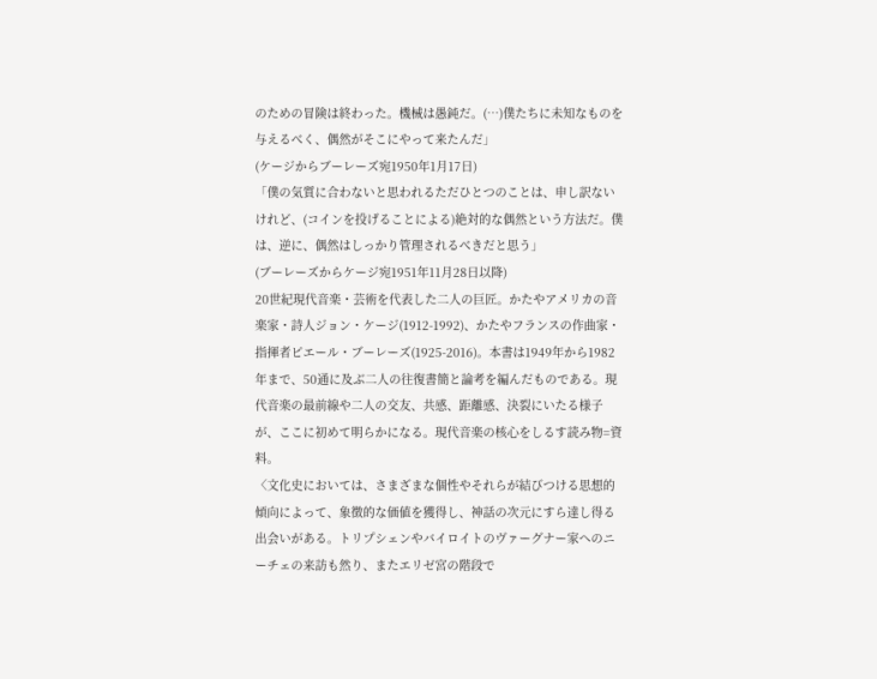のための冒険は終わった。機械は愚鈍だ。(…)僕たちに未知なものを与えるべく、偶然がそこにやって来たんだ」
(ケージからブーレーズ宛1950年1月17日)
「僕の気質に合わないと思われるただひとつのことは、申し訳ないけれど、(コインを投げることによる)絶対的な偶然という方法だ。僕は、逆に、偶然はしっかり管理されるべきだと思う」
(ブーレーズからケージ宛1951年11月28日以降)
20世紀現代音楽・芸術を代表した二人の巨匠。かたやアメリカの音楽家・詩人ジョン・ケージ(1912-1992)、かたやフランスの作曲家・指揮者ピエール・ブーレーズ(1925-2016)。本書は1949年から1982年まで、50通に及ぶ二人の往復書簡と論考を編んだものである。現代音楽の最前線や二人の交友、共感、距離感、決裂にいたる様子が、ここに初めて明らかになる。現代音楽の核心をしるす読み物=資料。
〈文化史においては、さまざまな個性やそれらが結びつける思想的傾向によって、象徴的な価値を獲得し、神話の次元にすら達し得る出会いがある。トリプシェンやバイロイトのヴァーグナー家へのニーチェの来訪も然り、またエリゼ宮の階段で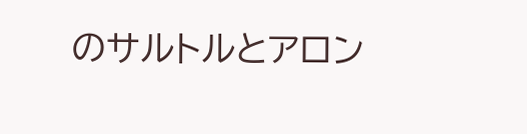のサルトルとアロン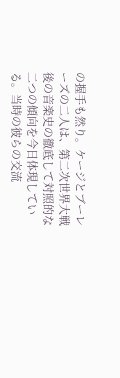の握手も然り。ケージとブーレーズの二人は、第二次世界大戦後の音楽史の徹底して対照的な二つの傾向を今日体現している。当時の彼らの交流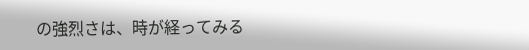の強烈さは、時が経ってみる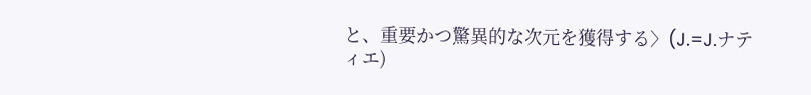と、重要かつ驚異的な次元を獲得する〉(J.=J.ナティエ)